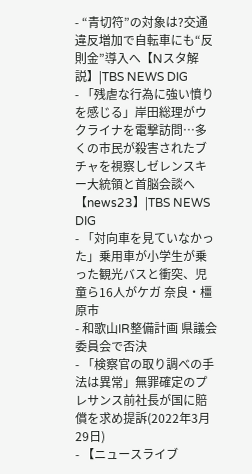- “青切符”の対象は?交通違反増加で自転車にも“反則金”導入へ【Nスタ解説】|TBS NEWS DIG
- 「残虐な行為に強い憤りを感じる」岸田総理がウクライナを電撃訪問…多くの市民が殺害されたブチャを視察しゼレンスキー大統領と首脳会談へ【news23】|TBS NEWS DIG
- 「対向車を見ていなかった」乗用車が小学生が乗った観光バスと衝突、児童ら16人がケガ 奈良・橿原市
- 和歌山IR整備計画 県議会委員会で否決
- 「検察官の取り調べの手法は異常」無罪確定のプレサンス前社長が国に賠償を求め提訴(2022年3月29日)
- 【ニュースライブ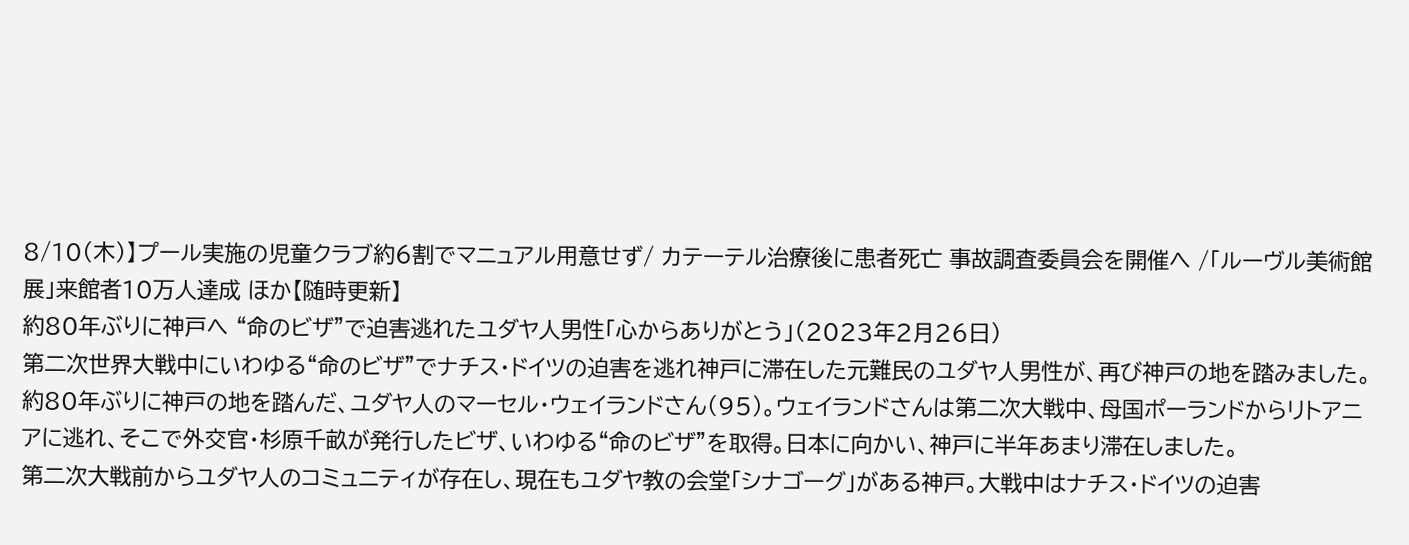8/10(木)】プール実施の児童クラブ約6割でマニュアル用意せず/ カテーテル治療後に患者死亡 事故調査委員会を開催へ /「ルーヴル美術館展」来館者10万人達成 ほか【随時更新】
約80年ぶりに神戸へ “命のビザ”で迫害逃れたユダヤ人男性「心からありがとう」(2023年2月26日)
第二次世界大戦中にいわゆる“命のビザ”でナチス・ドイツの迫害を逃れ神戸に滞在した元難民のユダヤ人男性が、再び神戸の地を踏みました。
約80年ぶりに神戸の地を踏んだ、ユダヤ人のマーセル・ウェイランドさん(95)。ウェイランドさんは第二次大戦中、母国ポーランドからリトアニアに逃れ、そこで外交官・杉原千畝が発行したビザ、いわゆる“命のビザ”を取得。日本に向かい、神戸に半年あまり滞在しました。
第二次大戦前からユダヤ人のコミュニティが存在し、現在もユダヤ教の会堂「シナゴーグ」がある神戸。大戦中はナチス・ドイツの迫害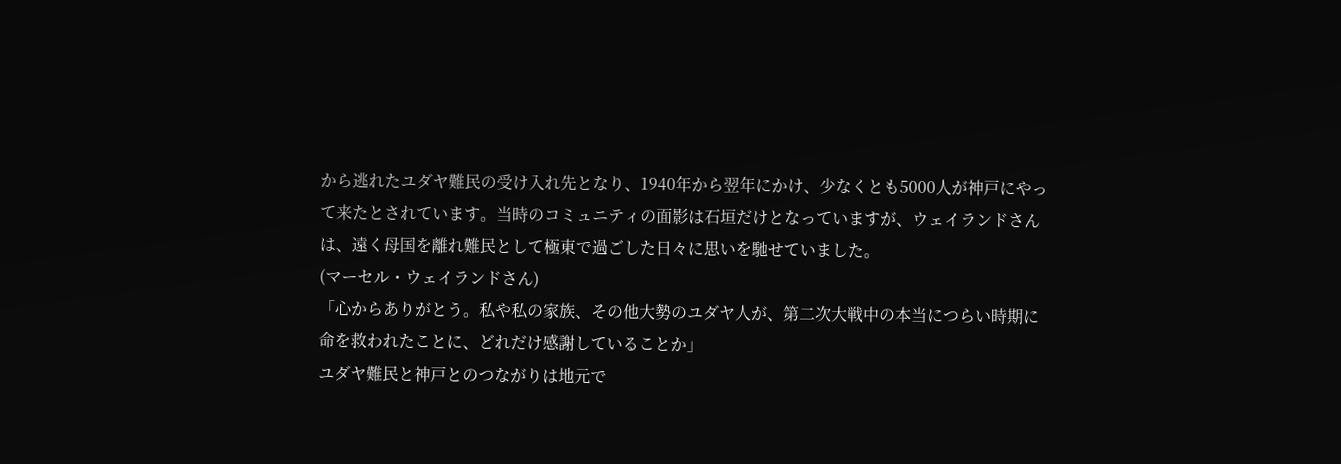から逃れたユダヤ難民の受け入れ先となり、1940年から翌年にかけ、少なくとも5000人が神戸にやって来たとされています。当時のコミュニティの面影は石垣だけとなっていますが、ウェイランドさんは、遠く母国を離れ難民として極東で過ごした日々に思いを馳せていました。
(マーセル・ウェイランドさん)
「心からありがとう。私や私の家族、その他大勢のユダヤ人が、第二次大戦中の本当につらい時期に命を救われたことに、どれだけ感謝していることか」
ユダヤ難民と神戸とのつながりは地元で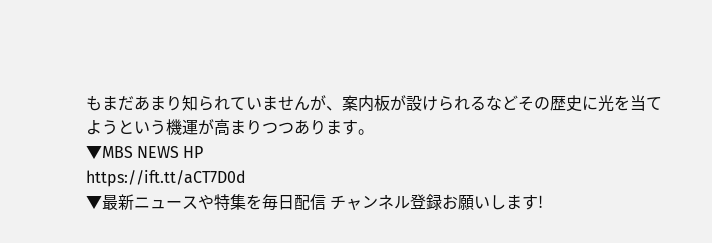もまだあまり知られていませんが、案内板が設けられるなどその歴史に光を当てようという機運が高まりつつあります。
▼MBS NEWS HP
https://ift.tt/aCT7D0d
▼最新ニュースや特集を毎日配信 チャンネル登録お願いします!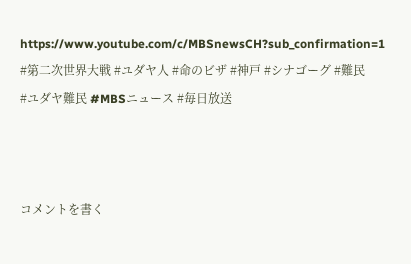https://www.youtube.com/c/MBSnewsCH?sub_confirmation=1
#第二次世界大戦 #ユダヤ人 #命のビザ #神戸 #シナゴーグ #難民 #ユダヤ難民 #MBSニュース #毎日放送



コメントを書く